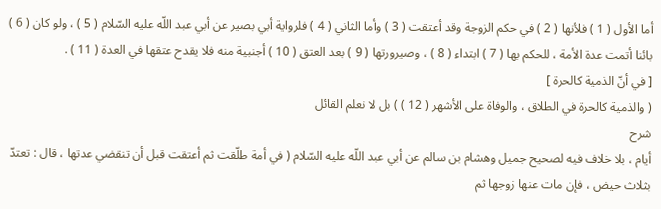أما الأول ( 1 ) فلأنها ( 2 ) في حكم الزوجة وقد أعتقت ( 3 ) وأما الثاني ( 4 ) فلرواية أبي بصير عن أبي عبد اللّه عليه السّلام ( 5 ) ، ولو كان ( 6 ) بائنا أتمت عدة الأمة ، للحكم بها ( 7 ) ابتداء ( 8 ) ، وصيرورتها ( 9 ) بعد العتق ( 10 ) أجنبية منه فلا يقدح عتقها في العدة ( 11 ) .
[ في أنّ الذمية كالحرة ]
( والذمية كالحرة في الطلاق ، والوفاة على الأشهر ( 12 ) ) بل لا نعلم القائل
شرح
أيام ، بلا خلاف فيه لصحيح جميل وهشام بن سالم عن أبي عبد اللّه عليه السّلام ( في أمة طلّقت ثم أعتقت قبل أن تنقضي عدتها ، قال : تعتدّ بثلاث حيض ، فإن مات عنها زوجها ثم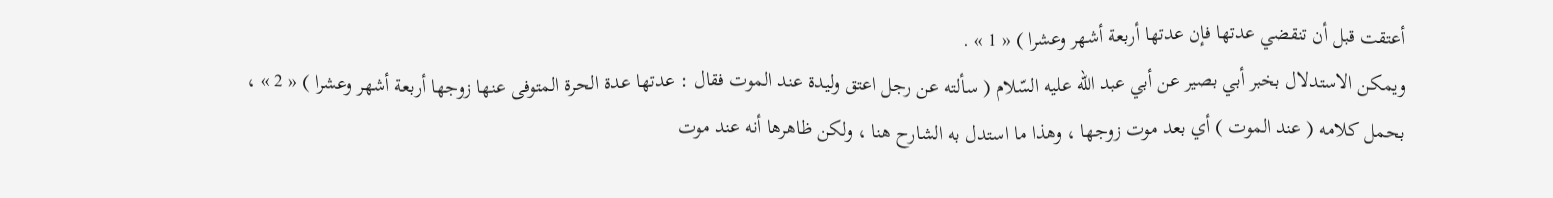أعتقت قبل أن تنقضي عدتها فإن عدتها أربعة أشهر وعشرا ) « 1 » .
ويمكن الاستدلال بخبر أبي بصير عن أبي عبد اللّه عليه السّلام ( سألته عن رجل اعتق وليدة عند الموت فقال : عدتها عدة الحرة المتوفى عنها زوجها أربعة أشهر وعشرا ) « 2 » ، بحمل كلامه ( عند الموت ) أي بعد موت زوجها ، وهذا ما استدل به الشارح هنا ، ولكن ظاهرها أنه عند موت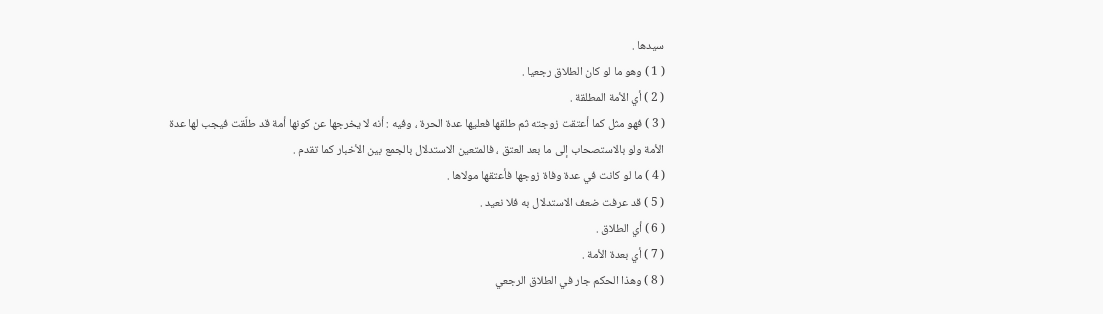سيدها .
( 1 ) وهو ما لو كان الطلاق رجعيا .
( 2 ) أي الأمة المطلقة .
( 3 ) فهو مثل كما أعتقت زوجته ثم طلقها فعليها عدة الحرة ، وفيه : أنه لا يخرجها عن كونها أمة قد طلّقت فيجب لها عدة الأمة ولو بالاستصحاب إلى ما بعد العتق ، فالمتعين الاستدلال بالجمع بين الأخبار كما تقدم .
( 4 ) ما لو كانت في عدة وفاة زوجها فأعتقها مولاها .
( 5 ) قد عرفت ضعف الاستدلال به فلا نعيد .
( 6 ) أي الطلاق .
( 7 ) أي بعدة الأمة .
( 8 ) وهذا الحكم جار في الطلاق الرجعي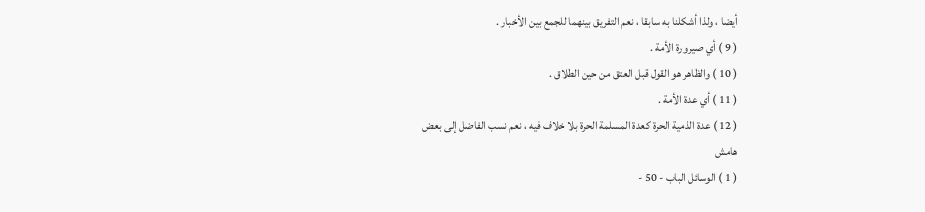أيضا ، ولذا أشكلنا به سابقا ، نعم التفريق بينهما للجمع بين الأخبار .
( 9 ) أي صيرورة الأمة .
( 10 ) والظاهر هو القول قبل العتق من حين الطلاق .
( 11 ) أي عدة الأمة .
( 12 ) عدة الذمية الحرة كعدة المسلمة الحرة بلا خلاف فيه ، نعم نسب الفاضل إلى بعض
هامش
( 1 ) الوسائل الباب - 50 -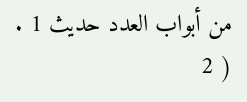من أبواب العدد حديث 1 .
( 2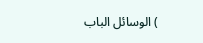) الوسائل الباب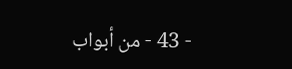- 43 - من أبواب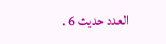العدد حديث 6 .